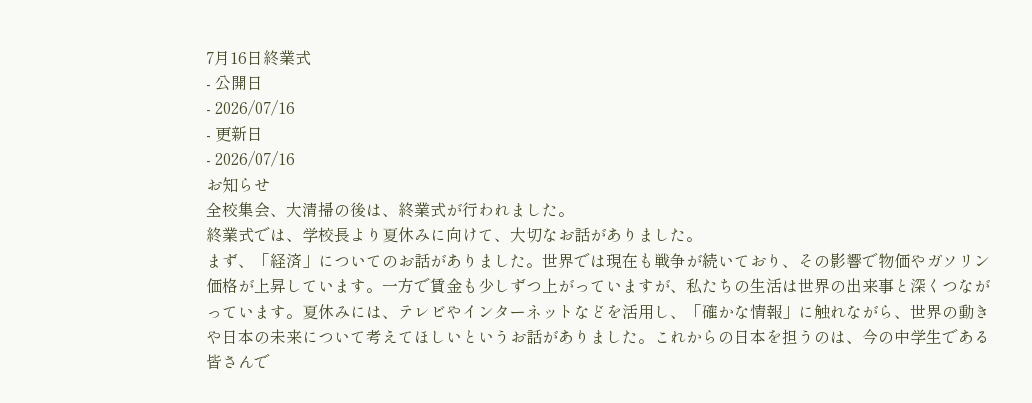7月16日終業式
- 公開日
- 2026/07/16
- 更新日
- 2026/07/16
お知らせ
全校集会、大清掃の後は、終業式が行われました。
終業式では、学校長より夏休みに向けて、大切なお話がありました。
まず、「経済」についてのお話がありました。世界では現在も戦争が続いており、その影響で物価やガソリン価格が上昇しています。一方で賃金も少しずつ上がっていますが、私たちの生活は世界の出来事と深くつながっています。夏休みには、テレビやインターネットなどを活用し、「確かな情報」に触れながら、世界の動きや日本の未来について考えてほしいというお話がありました。これからの日本を担うのは、今の中学生である皆さんで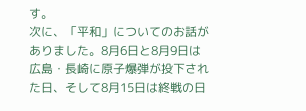す。
次に、「平和」についてのお話がありました。8月6日と8月9日は広島・長崎に原子爆弾が投下された日、そして8月15日は終戦の日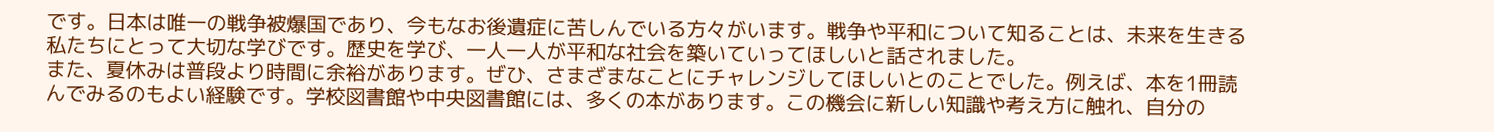です。日本は唯一の戦争被爆国であり、今もなお後遺症に苦しんでいる方々がいます。戦争や平和について知ることは、未来を生きる私たちにとって大切な学びです。歴史を学び、一人一人が平和な社会を築いていってほしいと話されました。
また、夏休みは普段より時間に余裕があります。ぜひ、さまざまなことにチャレンジしてほしいとのことでした。例えば、本を1冊読んでみるのもよい経験です。学校図書館や中央図書館には、多くの本があります。この機会に新しい知識や考え方に触れ、自分の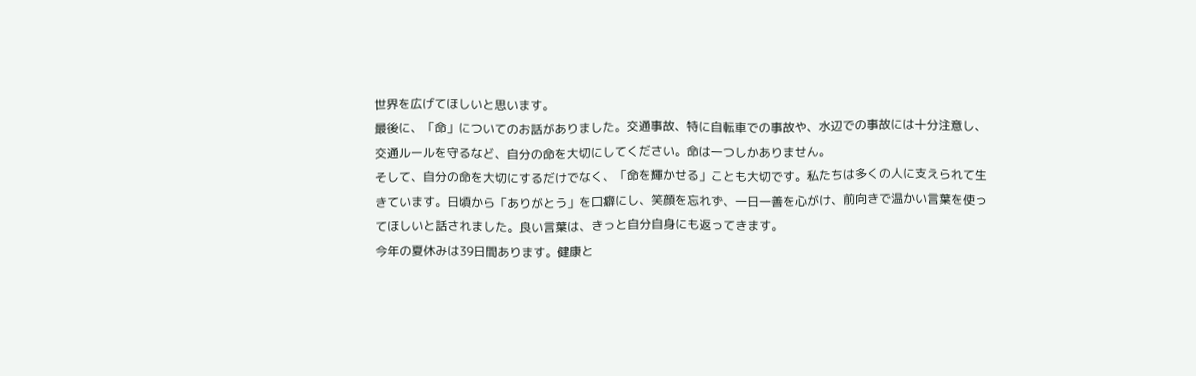世界を広げてほしいと思います。
最後に、「命」についてのお話がありました。交通事故、特に自転車での事故や、水辺での事故には十分注意し、交通ルールを守るなど、自分の命を大切にしてください。命は一つしかありません。
そして、自分の命を大切にするだけでなく、「命を輝かせる」ことも大切です。私たちは多くの人に支えられて生きています。日頃から「ありがとう」を口癖にし、笑顔を忘れず、一日一善を心がけ、前向きで温かい言葉を使ってほしいと話されました。良い言葉は、きっと自分自身にも返ってきます。
今年の夏休みは39日間あります。健康と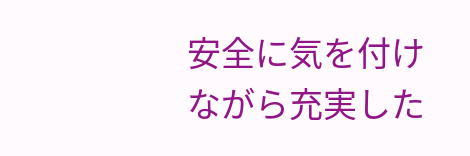安全に気を付けながら充実した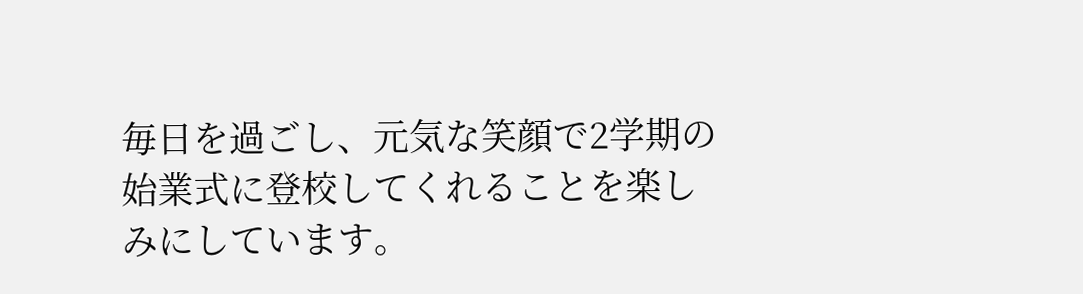毎日を過ごし、元気な笑顔で2学期の始業式に登校してくれることを楽しみにしています。